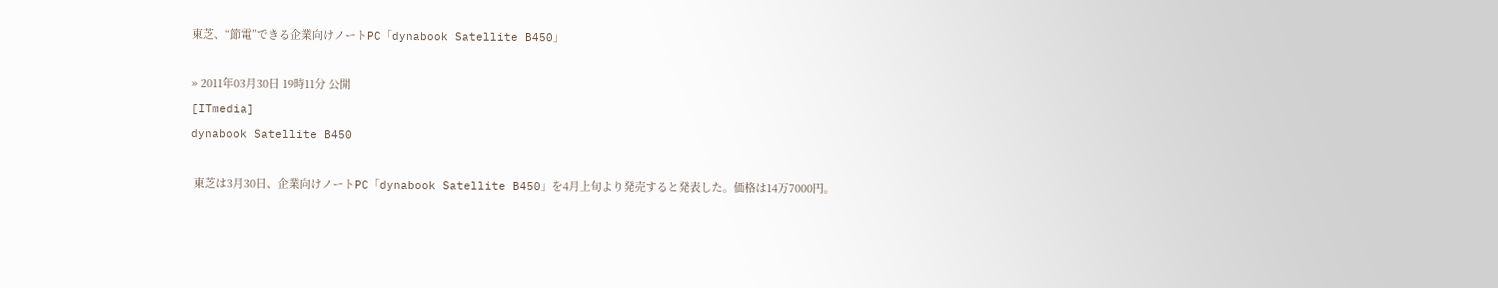東芝、“節電”できる企業向けノートPC「dynabook Satellite B450」

» 2011年03月30日 19時11分 公開
[ITmedia]
dynabook Satellite B450

 東芝は3月30日、企業向けノートPC「dynabook Satellite B450」を4月上旬より発売すると発表した。価格は14万7000円。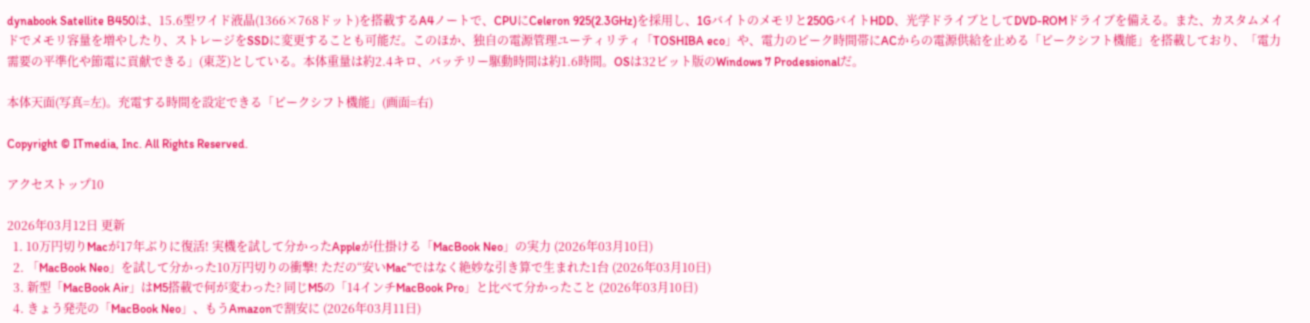dynabook Satellite B450は、15.6型ワイド液晶(1366×768ドット)を搭載するA4ノートで、CPUにCeleron 925(2.3GHz)を採用し、1Gバイトのメモリと250GバイトHDD、光学ドライブとしてDVD-ROMドライブを備える。また、カスタムメイドでメモリ容量を増やしたり、ストレージをSSDに変更することも可能だ。このほか、独自の電源管理ユーティリティ「TOSHIBA eco」や、電力のピーク時間帯にACからの電源供給を止める「ピークシフト機能」を搭載しており、「電力需要の平準化や節電に貢献できる」(東芝)としている。本体重量は約2.4キロ、バッテリー駆動時間は約1.6時間。OSは32ビット版のWindows 7 Prodessionalだ。

本体天面(写真=左)。充電する時間を設定できる「ピークシフト機能」(画面=右)

Copyright © ITmedia, Inc. All Rights Reserved.

アクセストップ10

2026年03月12日 更新
  1. 10万円切りMacが17年ぶりに復活! 実機を試して分かったAppleが仕掛ける「MacBook Neo」の実力 (2026年03月10日)
  2. 「MacBook Neo」を試して分かった10万円切りの衝撃! ただの“安いMac”ではなく絶妙な引き算で生まれた1台 (2026年03月10日)
  3. 新型「MacBook Air」はM5搭載で何が変わった? 同じM5の「14インチMacBook Pro」と比べて分かったこと (2026年03月10日)
  4. きょう発売の「MacBook Neo」、もうAmazonで割安に (2026年03月11日)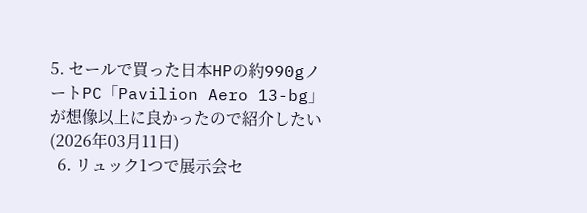5. セールで買った日本HPの約990gノートPC「Pavilion Aero 13-bg」が想像以上に良かったので紹介したい (2026年03月11日)
  6. リュック1つで展示会セ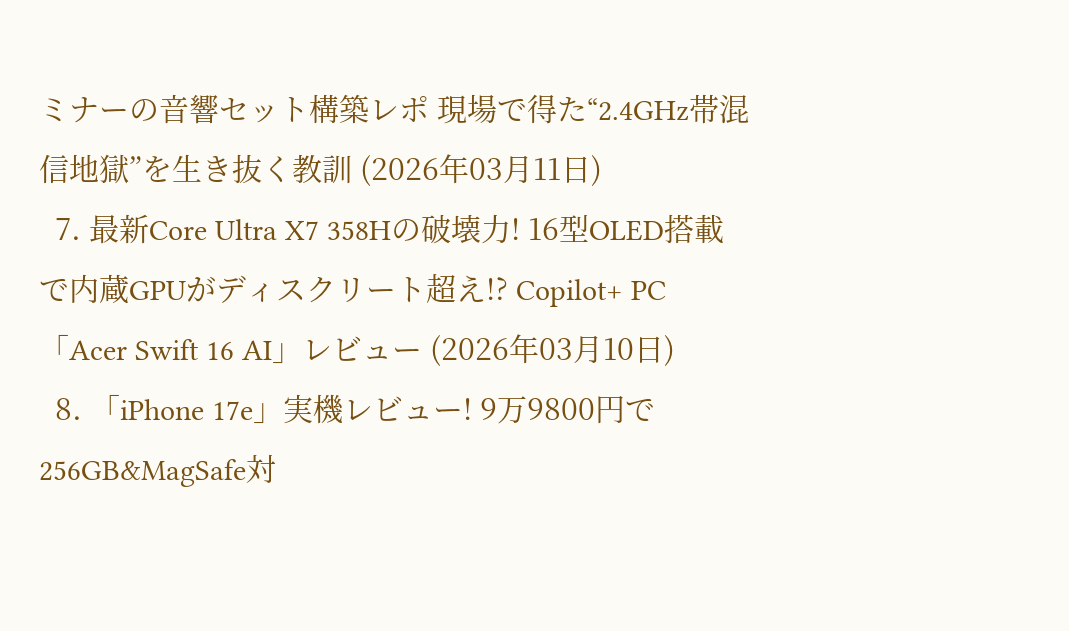ミナーの音響セット構築レポ 現場で得た“2.4GHz帯混信地獄”を生き抜く教訓 (2026年03月11日)
  7. 最新Core Ultra X7 358Hの破壊力! 16型OLED搭載で内蔵GPUがディスクリート超え!? Copilot+ PC「Acer Swift 16 AI」レビュー (2026年03月10日)
  8. 「iPhone 17e」実機レビュー! 9万9800円で256GB&MagSafe対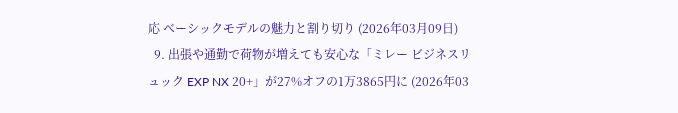応 ベーシックモデルの魅力と割り切り (2026年03月09日)
  9. 出張や通勤で荷物が増えても安心な「ミレー ビジネスリュック EXP NX 20+」が27%オフの1万3865円に (2026年03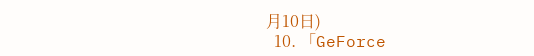月10日)
  10. 「GeForce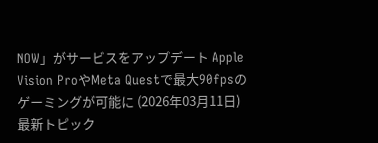NOW」がサービスをアップデート Apple Vision ProやMeta Questで最大90fpsのゲーミングが可能に (2026年03月11日)
最新トピック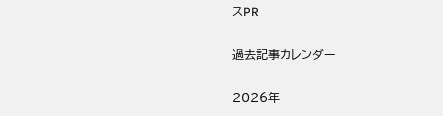スPR

過去記事カレンダー

2026年